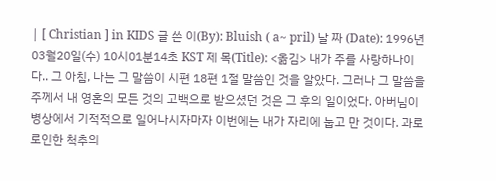| [ Christian ] in KIDS 글 쓴 이(By): Bluish ( a~ pril) 날 짜 (Date): 1996년03월20일(수) 10시01분14초 KST 제 목(Title): <옮김> 내가 주를 사랑하나이다.. 그 아침, 나는 그 말씀이 시편 18편 1절 말씀인 것을 알았다. 그러나 그 말씀을 주께서 내 영혼의 모든 것의 고백으로 받으셨던 것은 그 후의 일이었다. 아버님이 병상에서 기적적으로 일어나시자마자 이번에는 내가 자리에 눕고 만 것이다. 과로로인한 척추의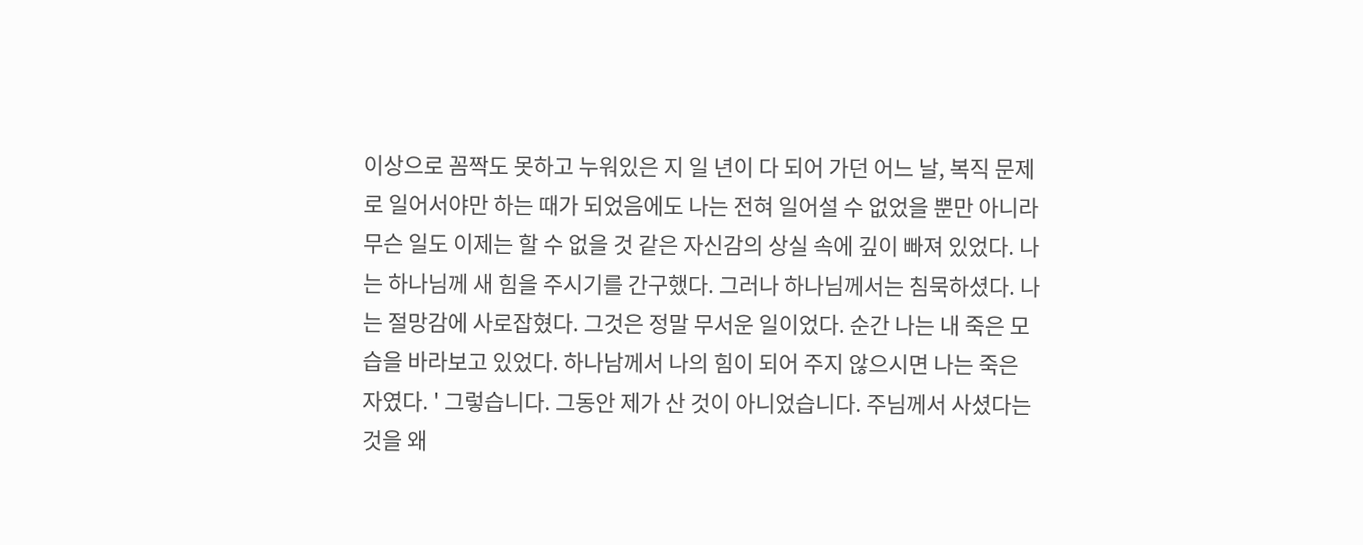이상으로 꼼짝도 못하고 누워있은 지 일 년이 다 되어 가던 어느 날, 복직 문제로 일어서야만 하는 때가 되었음에도 나는 전혀 일어설 수 없었을 뿐만 아니라 무슨 일도 이제는 할 수 없을 것 같은 자신감의 상실 속에 깊이 빠져 있었다. 나는 하나님께 새 힘을 주시기를 간구했다. 그러나 하나님께서는 침묵하셨다. 나는 절망감에 사로잡혔다. 그것은 정말 무서운 일이었다. 순간 나는 내 죽은 모습을 바라보고 있었다. 하나남께서 나의 힘이 되어 주지 않으시면 나는 죽은 자였다. ' 그렇습니다. 그동안 제가 산 것이 아니었습니다. 주님께서 사셨다는 것을 왜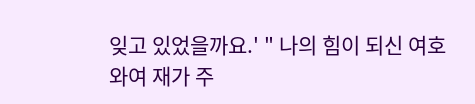잊고 있었을까요.' " 나의 힘이 되신 여호와여 재가 주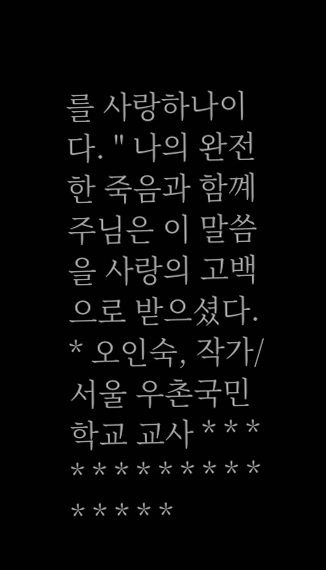를 사랑하나이다. " 나의 완전한 죽음과 함꼐 주님은 이 말씀을 사랑의 고백으로 받으셨다. * 오인숙, 작가/서울 우촌국민학교 교사 * * * * * * * * * * * * * * * * *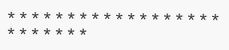* * * * * * * * * * * * * * * * * * * * * * * * *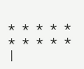* * * * * * * * * * |